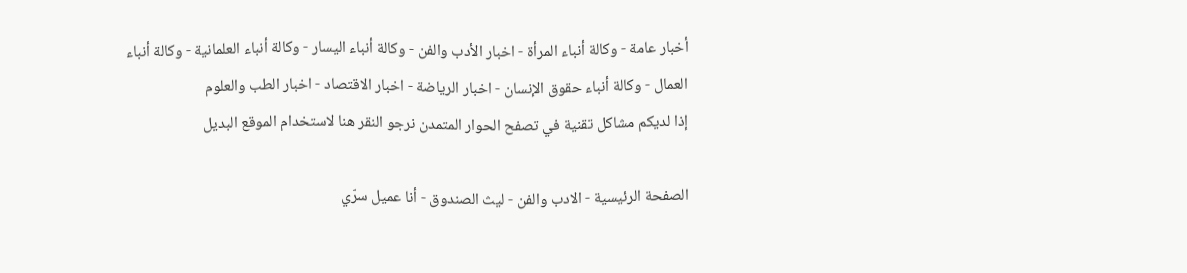أخبار عامة - وكالة أنباء المرأة - اخبار الأدب والفن - وكالة أنباء اليسار - وكالة أنباء العلمانية - وكالة أنباء العمال - وكالة أنباء حقوق الإنسان - اخبار الرياضة - اخبار الاقتصاد - اخبار الطب والعلوم
إذا لديكم مشاكل تقنية في تصفح الحوار المتمدن نرجو النقر هنا لاستخدام الموقع البديل

الصفحة الرئيسية - الادب والفن - ليث الصندوق - أنا عميل سرّي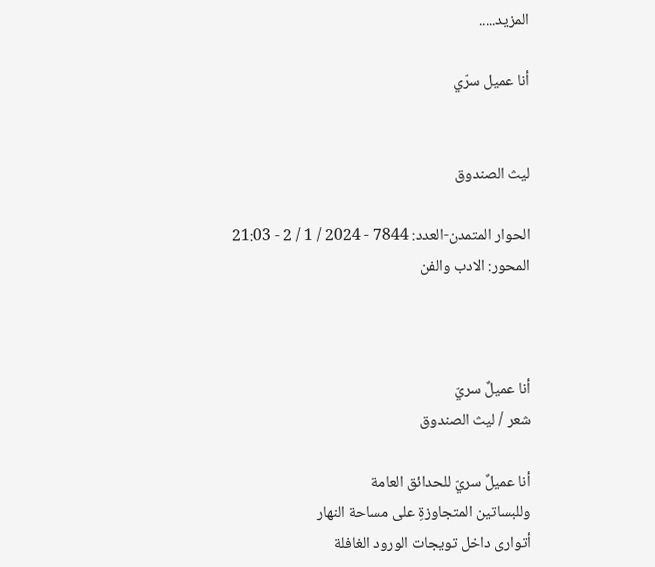المزيد.....

أنا عميل سرّي


ليث الصندوق

الحوار المتمدن-العدد: 7844 - 2024 / 1 / 2 - 21:03
المحور: الادب والفن



أنا عميلٌ سريّ
شعر / ليث الصندوق

أنا عميلٌ سريّ للحدائق العامة
وللبساتين المتجاوزةِ على مساحة النهار
أتوارى داخل تويجات الورود الغافلة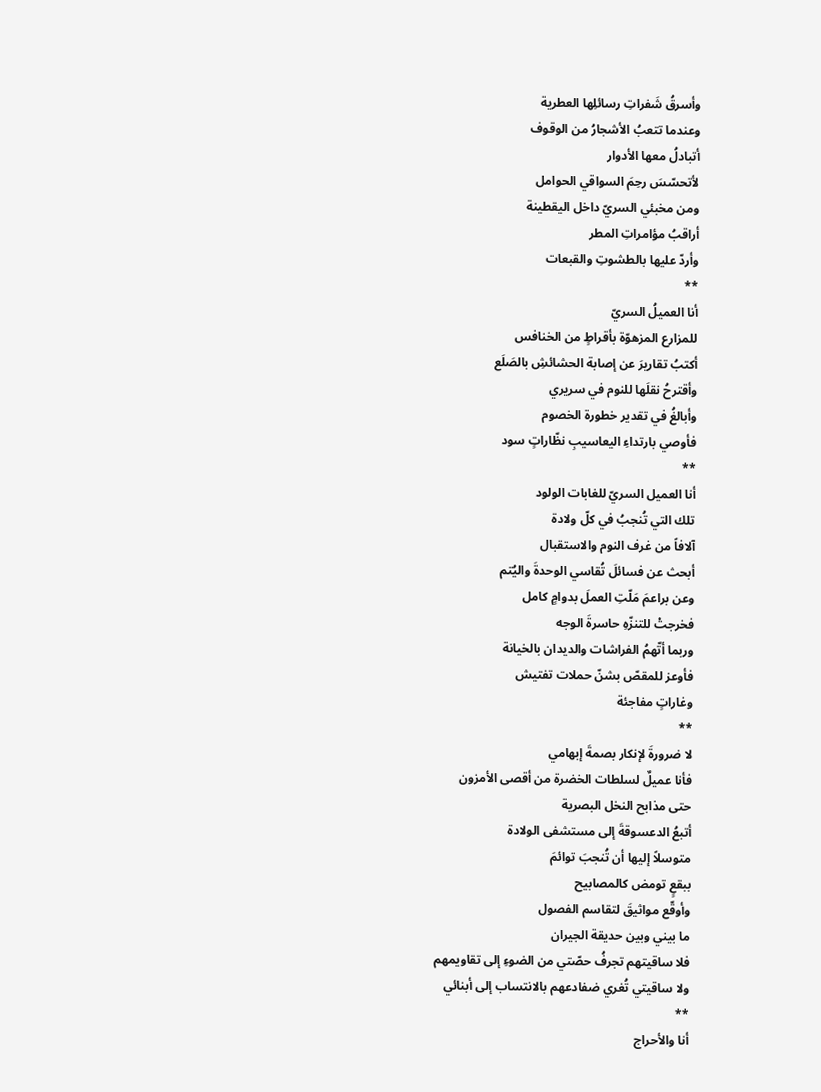وأسرقُ شَفراتِ رسائلِها العطرية
وعندما تتعبُ الأشجارُ من الوقوف
أتبادلُ معها الأدوار
لأتحسّسَ رحِمَ السواقي الحوامل
ومن مخبئي السريّ داخل اليقطينة
أراقبُ مؤامراتِ المطر
وأردّ عليها بالطشوتِ والقبعات
**
أنا العميلُ السريّ
للمزارع المزهوّة بأقراطٍ من الخنافس
أكتبُ تقاريرَ عن إصابة الحشائشِ بالصَلَع
وأقترحُ نقلَها للنوم في سريري
وأبالغُ في تقدير خطورة الخصوم
فأوصي بارتداءِ اليعاسيبِ نظّاراتٍ سود
**
أنا العميل السريّ للغابات الولود
تلك التي تُنجبُ في كلّ ولادة
آلافاً من غرف النوم والاستقبال
أبحث عن فسائلَ تُقاسي الوحدةَ واليُتم
وعن براعمَ مَلّتِ العملَ بدوامٍ كامل
فخرجتْ للتنزّهِ حاسرةَ الوجه
وربما أتّهمُ الفراشات والديدان بالخيانة
فأوعز للمقصّ بشنّ حملات تفتيش
وغاراتٍ مفاجئة
**
لا ضرورةَ لإنكار بصمةَ إبهامي
فأنا عميلٌ لسلطات الخضرة من أقصى الأمزون
حتى مذابح النخل البصرية
أتبعُ الدعسوقةَ إلى مستشفى الولادة
متوسلاً إليها أن تُنجبَ توائمَ
ببقعٍ تومض كالمصابيح
وأوقّع مواثيقَ لتقاسم الفصول
ما بيني وبين حديقة الجيران
فلا ساقيتهم تجرفُ حصّتي من الضوءِ إلى تقاويمهم
ولا ساقيتي تُغري ضفادعهم بالانتساب إلى أبنائي
**
أنا والأحراج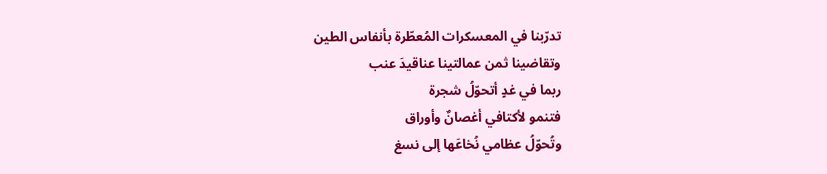تدرّبنا في المعسكرات المُعطّرة بأنفاس الطين
وتقاضينا ثمن عمالتينا عناقيدَ عنب
ربما في غدٍ أتحوّلُ شجرة
فتنمو لأكتافي أغصانٌ وأوراق
وتُحوّلُ عظامي نُخاعَها إلى نسغ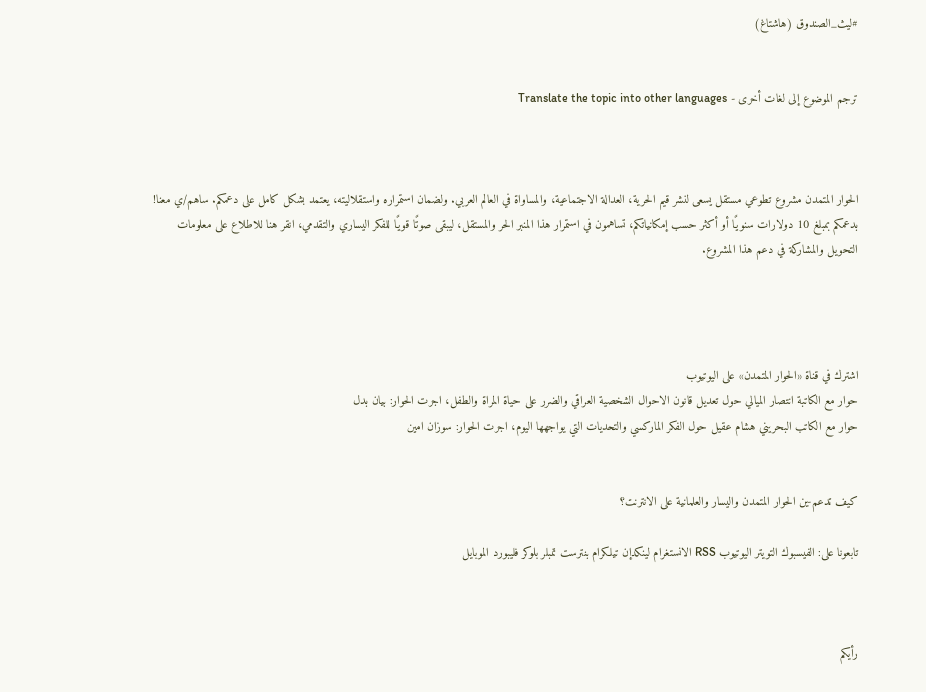#ليث_الصندوق (هاشتاغ)


ترجم الموضوع إلى لغات أخرى - Translate the topic into other languages



الحوار المتمدن مشروع تطوعي مستقل يسعى لنشر قيم الحرية، العدالة الاجتماعية، والمساواة في العالم العربي. ولضمان استمراره واستقلاليته، يعتمد بشكل كامل على دعمكم. ساهم/ي معنا! بدعمكم بمبلغ 10 دولارات سنويًا أو أكثر حسب إمكانياتكم، تساهمون في استمرار هذا المنبر الحر والمستقل، ليبقى صوتًا قويًا للفكر اليساري والتقدمي، انقر هنا للاطلاع على معلومات التحويل والمشاركة في دعم هذا المشروع.




اشترك في قناة «الحوار المتمدن» على اليوتيوب
حوار مع الكاتبة انتصار الميالي حول تعديل قانون الاحوال الشخصية العراقي والضرر على حياة المراة والطفل، اجرت الحوار: بيان بدل
حوار مع الكاتب البحريني هشام عقيل حول الفكر الماركسي والتحديات التي يواجهها اليوم، اجرت الحوار: سوزان امين


كيف تدعم-ين الحوار المتمدن واليسار والعلمانية على الانترنت؟

تابعونا على: الفيسبوك التويتر اليوتيوب RSS الانستغرام لينكدإن تيلكرام بنترست تمبلر بلوكر فليبورد الموبايل



رأيكم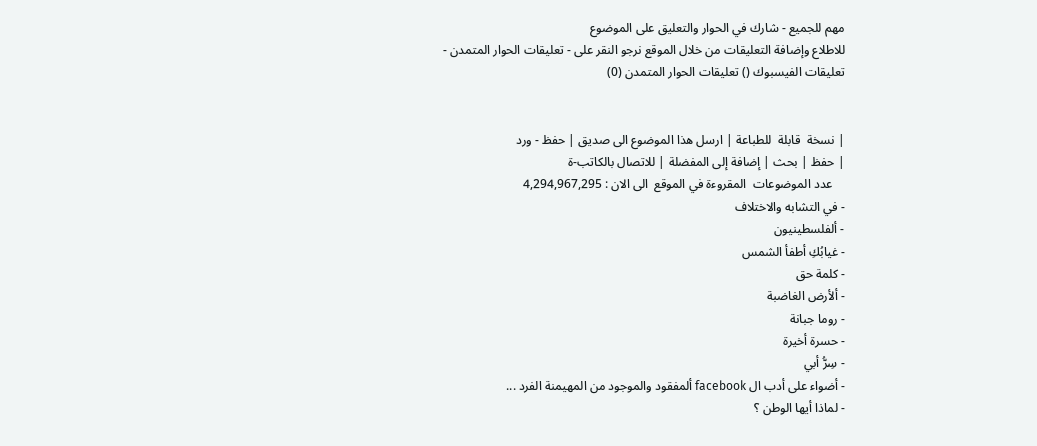مهم للجميع - شارك في الحوار والتعليق على الموضوع
للاطلاع وإضافة التعليقات من خلال الموقع نرجو النقر على - تعليقات الحوار المتمدن -
تعليقات الفيسبوك () تعليقات الحوار المتمدن (0)


| نسخة  قابلة  للطباعة | ارسل هذا الموضوع الى صديق | حفظ - ورد
| حفظ | بحث | إضافة إلى المفضلة | للاتصال بالكاتب-ة
    عدد الموضوعات  المقروءة في الموقع  الى الان : 4,294,967,295
- في التشابه والاختلاف
- ألفلسطينيون
- غيابُكِ أطفأ الشمس
- كلمة حق
- ألأرض الغاضبة
- روما جبانة
- حسرة أخيرة
- سِرُّ أبي
- أضواء على أدب ال facebook ألمفقود والموجود من المهيمنة الفرد ...
- لماذا أيها الوطن ؟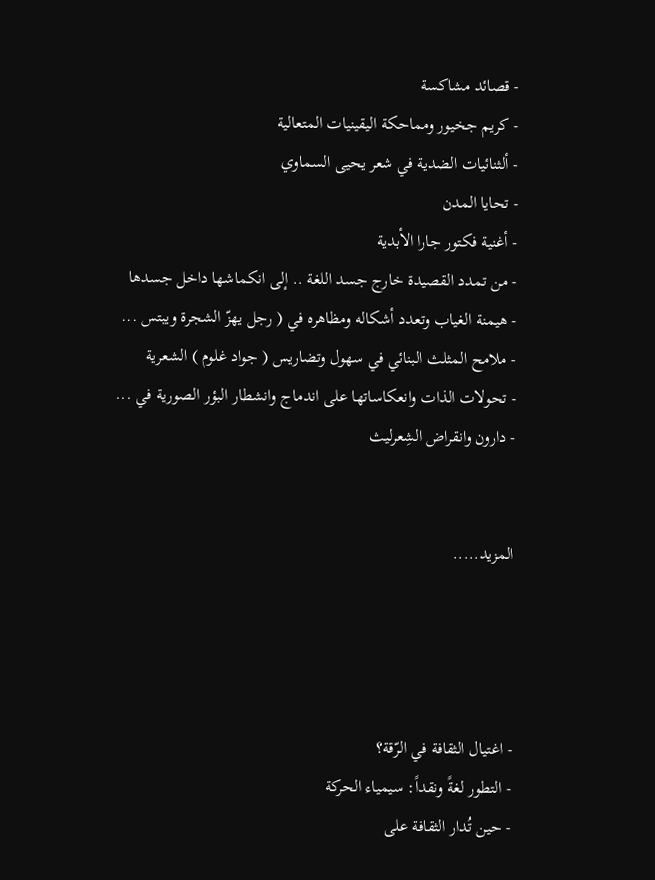- قصائد مشاكسة
- كريم جخيور ومماحكة اليقينيات المتعالية
- ألثنائيات الضدية في شعر يحيى السماوي
- تحايا المدن
- أغنية فكتور جارا الأبدية
- من تمدد القصيدة خارج جسد اللغة .. إلى انكماشها داخل جسدها
- هيمنة الغياب وتعدد أشكاله ومظاهره في ( رجل يهزّ الشجرة ويبتس ...
- ملامح المثلث البنائي في سهول وتضاريس ( جواد غلوم ) الشعرية
- تحولات الذات وانعكاساتها على اندماج وانشطار البؤر الصورية في ...
- دارون وانقراض الشِعرليث


المزيد.....




- اغتيال الثقافة في الرّقة؟
- التطور لغةً ونقداً: سيمياء الحركة
- حين تُدار الثقافة على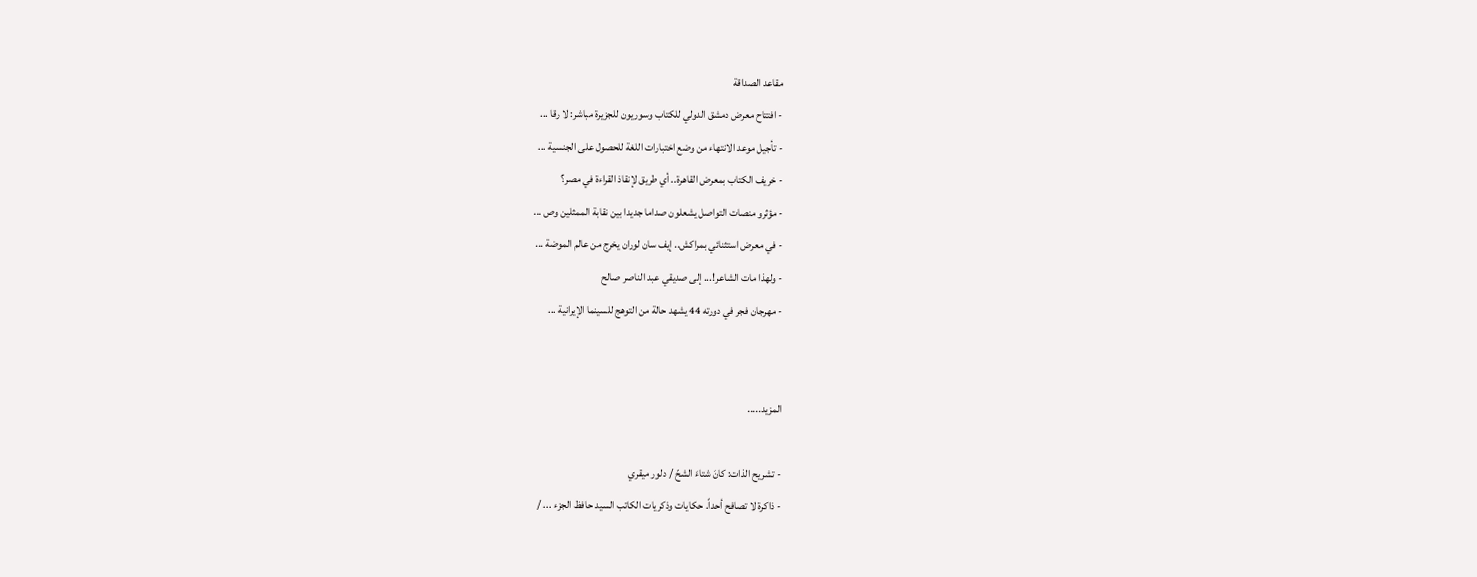مقاعد الصداقة
- افتتاح معرض دمشق الدولي للكتاب وسوريون للجزيرة مباشر: لا رقا ...
- تأجيل موعد الانتهاء من وضع اختبارات اللغة للحصول على الجنسية ...
- خريف الكتاب بمعرض القاهرة.. أي طريق لإنقاذ القراءة في مصر؟
- مؤثرو منصات التواصل يشعلون صداما جديدا بين نقابة الممثلين وص ...
- في معرض استثنائي بمراكش.. إيف سان لوران يخرج من عالم الموضة ...
- ولهذا مات الشاعر!... إلى صديقي عبد الناصر صالح
- مهرجان فجر في دورته 44 يشهد حالة من التوهج للسينما الإيرانية ...


المزيد.....

- تشريح الذات: كانَ شتاءَ الشحّ / دلور ميقري
- ذاكرة لا تصافح أحداً. حكايات وذكريات الكاتب السيد حافظ الجزء ... /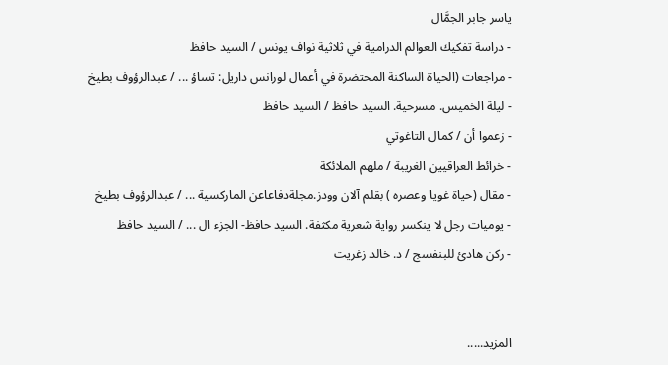ياسر جابر الجمَّال
- دراسة تفكيك العوالم الدرامية في ثلاثية نواف يونس / السيد حافظ
- مراجعات (الحياة الساكنة المحتضرة في أعمال لورانس داريل: تساؤ ... / عبدالرؤوف بطيخ
- ليلة الخميس. مسرحية. السيد حافظ / السيد حافظ
- زعموا أن / كمال التاغوتي
- خرائط العراقيين الغريبة / ملهم الملائكة
- مقال (حياة غويا وعصره ) بقلم آلان وودز.مجلةدفاعاعن الماركسية ... / عبدالرؤوف بطيخ
- يوميات رجل لا ينكسر رواية شعرية مكثفة. السيد حافظ- الجزء ال ... / السيد حافظ
- ركن هادئ للبنفسج / د. خالد زغريت


المزيد.....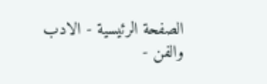الصفحة الرئيسية - الادب والفن -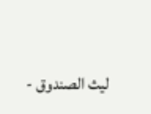ليث الصندوق -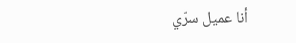أنا عميل سرّي